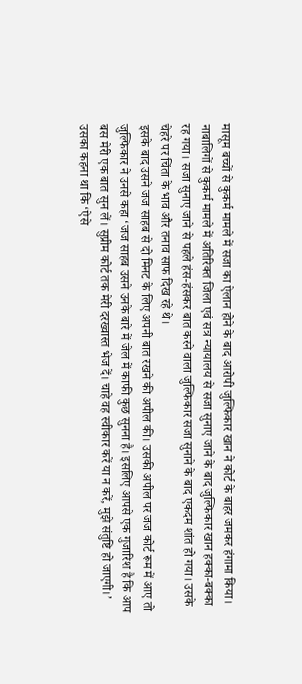मासूम बच्चों से कुकर्म मामले में सजा का ऐलान होने के बाद आरोपी जुल्फिकार खान ने कोर्ट के बाहर जमकर हंगामा किया। नाबालिगों से कुकर्म मामले में अतिरिक्त जिला एवं सत्र न्यायालय से सजा सुनाए जाने के बाद जुल्फिकार खान हक्का-बक्का रह गया। सजा सुनाए जाने से पहले हंस-हंसकर बात करने वाला जुल्फिकार सजा सुनाने के बाद एकदम शांत हो गया। उसके चेहरे पर चिंता के भाव और तनाव साफ दिख रहे थे।
इसके बाद उसने जज साहब से दो मिनट के लिए अपनी बात रखने की अपील की। उसकी अपील पर जज कोर्ट रूम में आए तो जुल्फिकार ने उनसे कहा ‘जज साहब उसने उनके बारे में जेल में काफी कुछ सुनना है। इसलिए आपसे एक गुजारिश है कि आप बस मेरी एक बात सुन लें। सुप्रीम कोर्ट तक मेरी दरख्वास्त भेज दें। चाहे वह स्वीकार करें या न करें, मुझे संतुष्टि हो जाएगी।’
उसका कहना था कि ‘ऐसे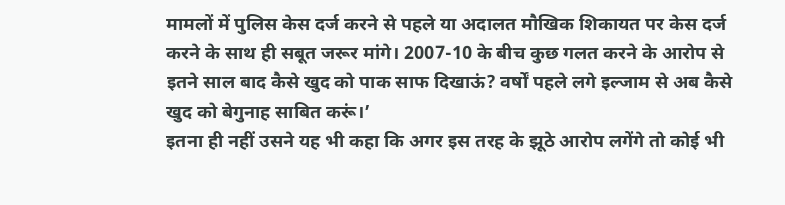मामलों में पुलिस केस दर्ज करने से पहले या अदालत मौखिक शिकायत पर केस दर्ज करने के साथ ही सबूत जरूर मांगे। 2007-10 के बीच कुछ गलत करने के आरोप से इतने साल बाद कैसे खुद को पाक साफ दिखाऊं? वर्षों पहले लगे इल्जाम से अब कैसे खुद को बेगुनाह साबित करूं।’
इतना ही नहीं उसने यह भी कहा कि अगर इस तरह के झूठे आरोप लगेंगे तो कोई भी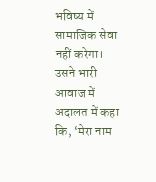भविष्य में सामाजिक सेवा नहीं करेगा। उसने भारी आवाज में अदालत में कहा कि, ‘मेरा नाम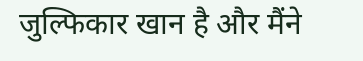जुल्फिकार खान है और मैंने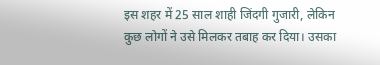इस शहर में 25 साल शाही जिंदगी गुजारी, लेकिन कुछ लोगों ने उसे मिलकर तबाह कर दिया। उसका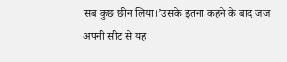सब कुछ छीन लिया।’उसके इतना कहने के बाद जज अपनी सीट से यह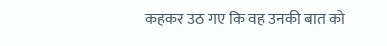कहकर उठ गए कि वह उनकी बात को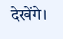देखेंगे।